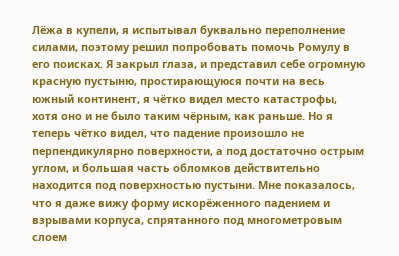Лёжа в купели, я испытывал буквально переполнение силами, поэтому решил попробовать помочь Ромулу в его поисках. Я закрыл глаза, и представил себе огромную красную пустыню, простирающуюся почти на весь южный континент, я чётко видел место катастрофы, хотя оно и не было таким чёрным, как раньше. Но я теперь чётко видел, что падение произошло не перпендикулярно поверхности, а под достаточно острым углом, и большая часть обломков действительно находится под поверхностью пустыни. Мне показалось, что я даже вижу форму искорёженного падением и взрывами корпуса, спрятанного под многометровым слоем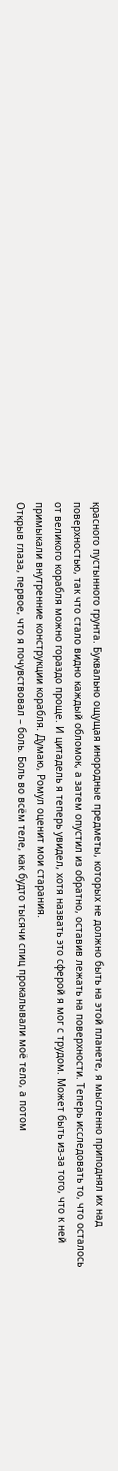красного пустынного грунта. Буквально ощущая инородные предметы, которых не должно быть на этой планете, я мысленно приподнял их над поверхностью, так что стало видно каждый обломок, а затем опустил из обратно, оставив лежать на поверхности. Теперь исследовать то, что осталось от великого корабля можно гораздо проще. И цитадель я теперь увидел, хотя назвать это сферой я мог с трудом. Может быть из-за того, что к ней примыкали внутренние конструкции корабля. Думаю, Ромул оценит мои старания.
Открыв глаза, первое, что я почувствовал – боль. Боль во всём теле, как будто тысячи спиц прокалывали моё тело, а потом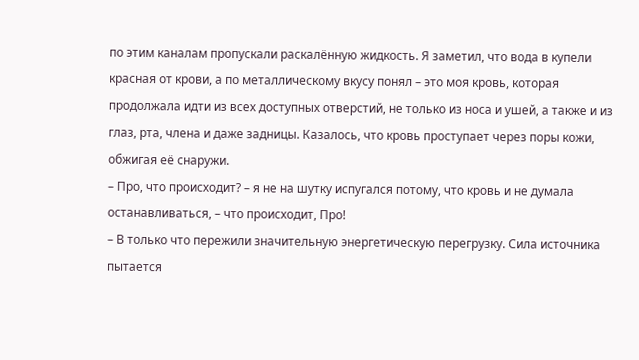по этим каналам пропускали раскалённую жидкость. Я заметил, что вода в купели красная от крови, а по металлическому вкусу понял – это моя кровь, которая продолжала идти из всех доступных отверстий, не только из носа и ушей, а также и из глаз, рта, члена и даже задницы. Казалось, что кровь проступает через поры кожи, обжигая её снаружи.
– Про, что происходит? – я не на шутку испугался потому, что кровь и не думала останавливаться, – что происходит, Про!
– В только что пережили значительную энергетическую перегрузку. Сила источника пытается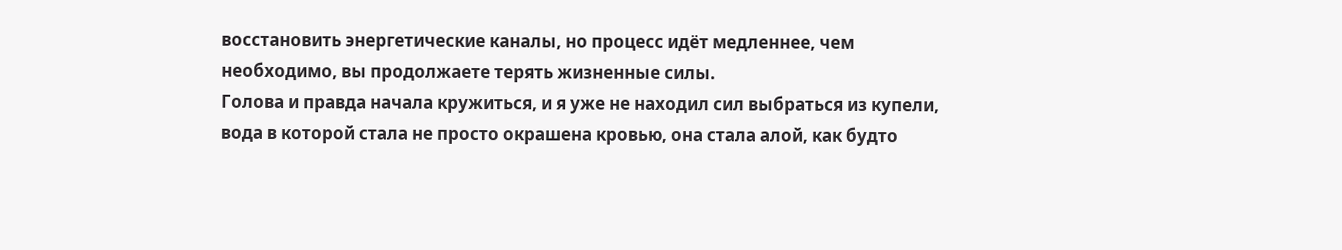восстановить энергетические каналы, но процесс идёт медленнее, чем необходимо, вы продолжаете терять жизненные силы.
Голова и правда начала кружиться, и я уже не находил сил выбраться из купели, вода в которой стала не просто окрашена кровью, она стала алой, как будто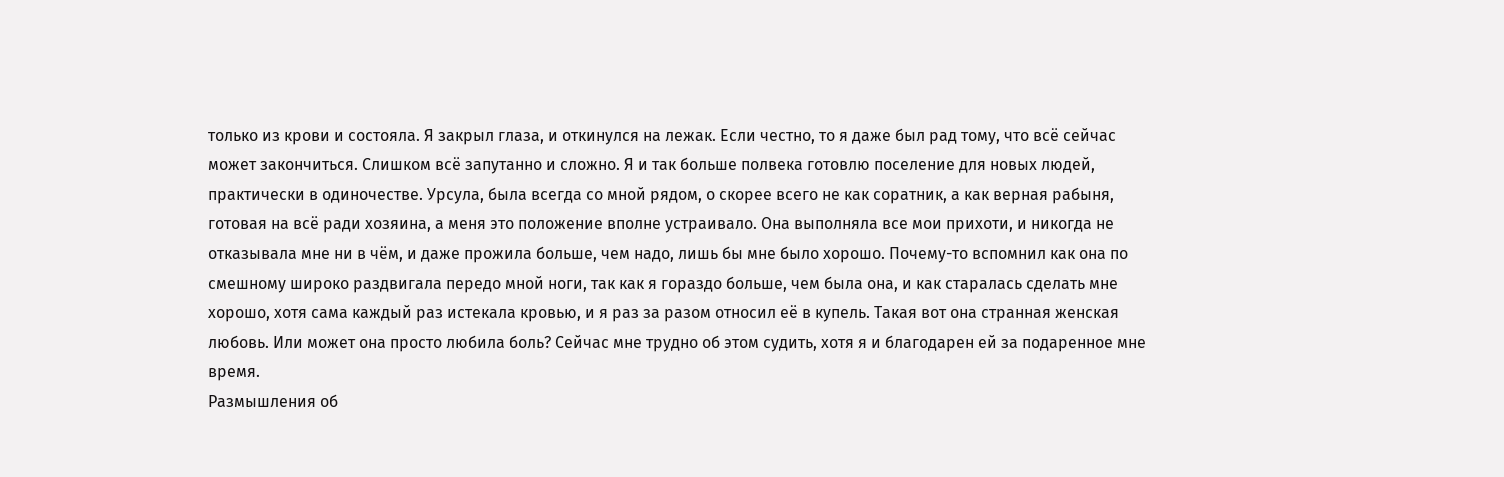только из крови и состояла. Я закрыл глаза, и откинулся на лежак. Если честно, то я даже был рад тому, что всё сейчас может закончиться. Слишком всё запутанно и сложно. Я и так больше полвека готовлю поселение для новых людей, практически в одиночестве. Урсула, была всегда со мной рядом, о скорее всего не как соратник, а как верная рабыня, готовая на всё ради хозяина, а меня это положение вполне устраивало. Она выполняла все мои прихоти, и никогда не отказывала мне ни в чём, и даже прожила больше, чем надо, лишь бы мне было хорошо. Почему-то вспомнил как она по смешному широко раздвигала передо мной ноги, так как я гораздо больше, чем была она, и как старалась сделать мне хорошо, хотя сама каждый раз истекала кровью, и я раз за разом относил её в купель. Такая вот она странная женская любовь. Или может она просто любила боль? Сейчас мне трудно об этом судить, хотя я и благодарен ей за подаренное мне время.
Размышления об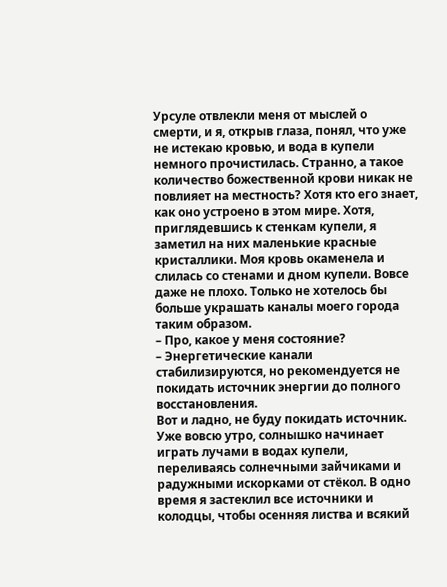Урсуле отвлекли меня от мыслей о смерти, и я, открыв глаза, понял, что уже не истекаю кровью, и вода в купели немного прочистилась. Странно, а такое количество божественной крови никак не повлияет на местность? Хотя кто его знает, как оно устроено в этом мире. Хотя, приглядевшись к стенкам купели, я заметил на них маленькие красные кристаллики. Моя кровь окаменела и слилась со стенами и дном купели. Вовсе даже не плохо. Только не хотелось бы больше украшать каналы моего города таким образом.
– Про, какое у меня состояние?
– Энергетические канали стабилизируются, но рекомендуется не покидать источник энергии до полного восстановления.
Вот и ладно, не буду покидать источник. Уже вовсю утро, солнышко начинает играть лучами в водах купели, переливаясь солнечными зайчиками и радужными искорками от стёкол. В одно время я застеклил все источники и колодцы, чтобы осенняя листва и всякий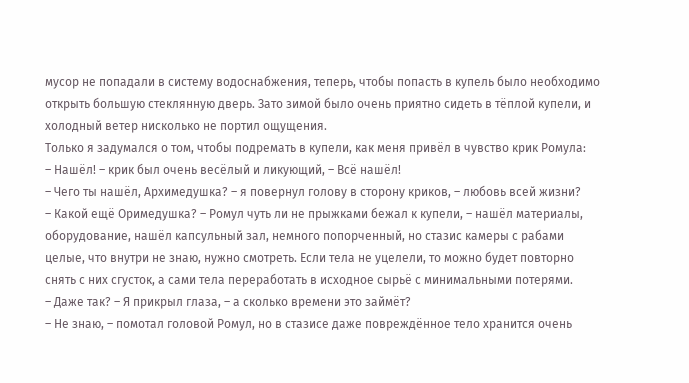мусор не попадали в систему водоснабжения, теперь, чтобы попасть в купель было необходимо открыть большую стеклянную дверь. Зато зимой было очень приятно сидеть в тёплой купели, и холодный ветер нисколько не портил ощущения.
Только я задумался о том, чтобы подремать в купели, как меня привёл в чувство крик Ромула:
– Нашёл! – крик был очень весёлый и ликующий, – Всё нашёл!
– Чего ты нашёл, Архимедушка? – я повернул голову в сторону криков, – любовь всей жизни?
– Какой ещё Оримедушка? – Ромул чуть ли не прыжками бежал к купели, – нашёл материалы, оборудование, нашёл капсульный зал, немного попорченный, но стазис камеры с рабами целые, что внутри не знаю, нужно смотреть. Если тела не уцелели, то можно будет повторно снять с них сгусток, а сами тела переработать в исходное сырьё с минимальными потерями.
– Даже так? – Я прикрыл глаза, – а сколько времени это займёт?
– Не знаю, – помотал головой Ромул, но в стазисе даже повреждённое тело хранится очень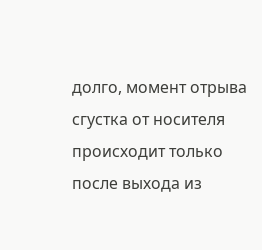долго, момент отрыва сгустка от носителя происходит только после выхода из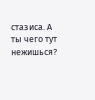стазиса. А ты чего тут нежишься?